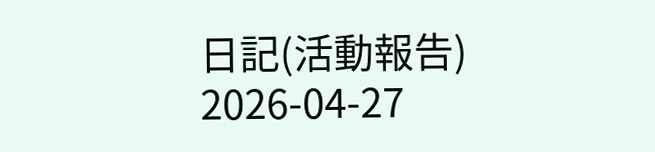日記(活動報告)
2026-04-27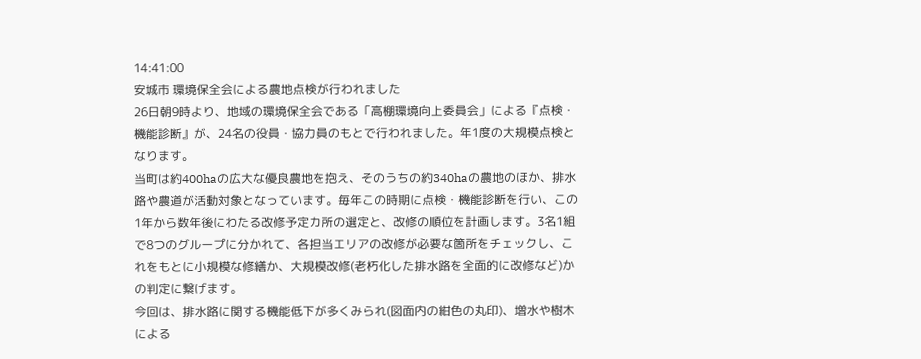14:41:00
安城市 環境保全会による農地点検が行われました
26日朝9時より、地域の環境保全会である「高棚環境向上委員会」による『点検・機能診断』が、24名の役員・協力員のもとで行われました。年1度の大規模点検となります。
当町は約400haの広大な優良農地を抱え、そのうちの約340haの農地のほか、排水路や農道が活動対象となっています。毎年この時期に点検・機能診断を行い、この1年から数年後にわたる改修予定カ所の選定と、改修の順位を計画します。3名1組で8つのグループに分かれて、各担当エリアの改修が必要な箇所をチェックし、これをもとに小規模な修繕か、大規模改修(老朽化した排水路を全面的に改修など)かの判定に繋げます。
今回は、排水路に関する機能低下が多くみられ(図面内の紺色の丸印)、増水や樹木による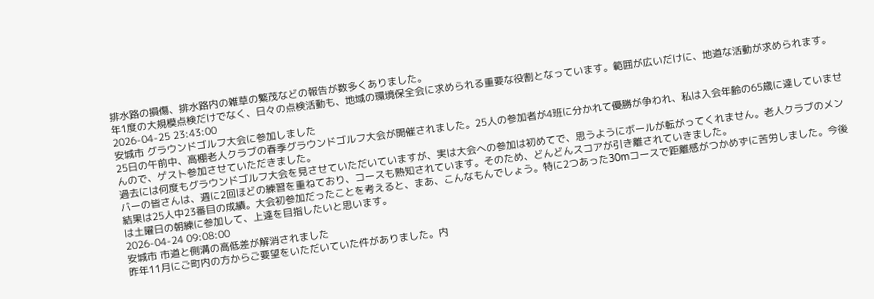排水路の損傷、排水路内の雑草の繁茂などの報告が数多くありました。
年1度の大規模点検だけでなく、日々の点検活動も、地域の環境保全会に求められる重要な役割となっています。範囲が広いだけに、地道な活動が求められます。
2026-04-25 23:43:00
安城市 グラウンドゴルフ大会に参加しました
25日の午前中、高棚老人クラブの春季グラウンドゴルフ大会が開催されました。25人の参加者が4班に分かれて優勝が争われ、私は入会年齢の65歳に達していませんので、ゲスト参加させていただきました。
過去には何度もグラウンドゴルフ大会を見させていただいていますが、実は大会への参加は初めてで、思うようにボールが転がってくれません。老人クラブのメンバーの皆さんは、週に2回ほどの練習を重ねており、コースも熟知されています。そのため、どんどんスコアが引き離されていきました。
結果は25人中23番目の成績。大会初参加だったことを考えると、まあ、こんなもんでしょう。特に2つあった30mコースで距離感がつかめずに苦労しました。今後は土曜日の朝練に参加して、上達を目指したいと思います。
2026-04-24 09:08:00
安城市 市道と側溝の高低差が解消されました
昨年11月にご町内の方からご要望をいただいていた件がありました。内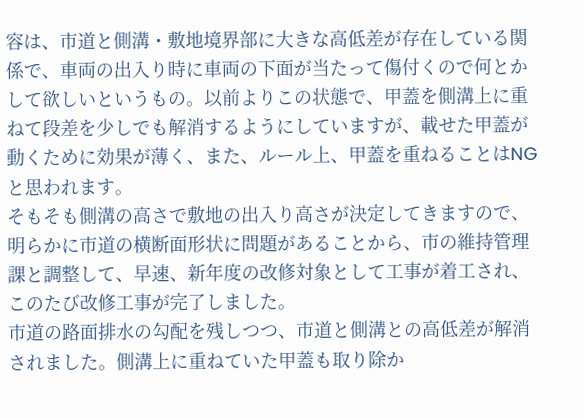容は、市道と側溝・敷地境界部に大きな高低差が存在している関係で、車両の出入り時に車両の下面が当たって傷付くので何とかして欲しいというもの。以前よりこの状態で、甲蓋を側溝上に重ねて段差を少しでも解消するようにしていますが、載せた甲蓋が動くために効果が薄く、また、ルール上、甲蓋を重ねることはNGと思われます。
そもそも側溝の高さで敷地の出入り高さが決定してきますので、明らかに市道の横断面形状に問題があることから、市の維持管理課と調整して、早速、新年度の改修対象として工事が着工され、このたび改修工事が完了しました。
市道の路面排水の勾配を残しつつ、市道と側溝との高低差が解消されました。側溝上に重ねていた甲蓋も取り除か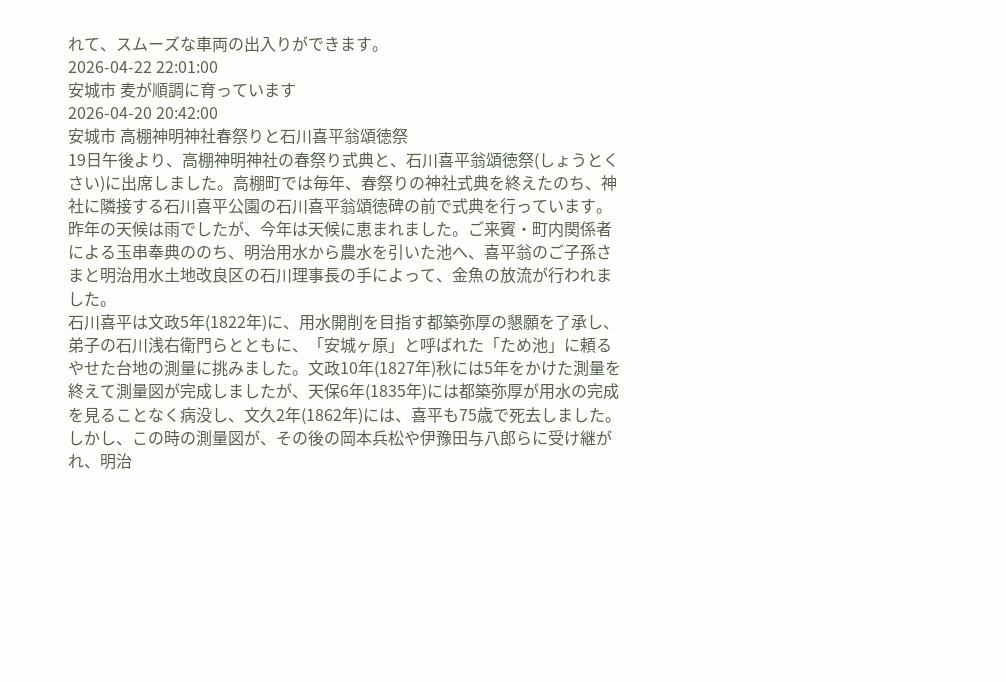れて、スムーズな車両の出入りができます。
2026-04-22 22:01:00
安城市 麦が順調に育っています
2026-04-20 20:42:00
安城市 高棚神明神社春祭りと石川喜平翁頌徳祭
19日午後より、高棚神明神社の春祭り式典と、石川喜平翁頌徳祭(しょうとくさい)に出席しました。高棚町では毎年、春祭りの神社式典を終えたのち、神社に隣接する石川喜平公園の石川喜平翁頌徳碑の前で式典を行っています。
昨年の天候は雨でしたが、今年は天候に恵まれました。ご来賓・町内関係者による玉串奉典ののち、明治用水から農水を引いた池へ、喜平翁のご子孫さまと明治用水土地改良区の石川理事長の手によって、金魚の放流が行われました。
石川喜平は文政5年(1822年)に、用水開削を目指す都築弥厚の懇願を了承し、弟子の石川浅右衛門らとともに、「安城ヶ原」と呼ばれた「ため池」に頼るやせた台地の測量に挑みました。文政10年(1827年)秋には5年をかけた測量を終えて測量図が完成しましたが、天保6年(1835年)には都築弥厚が用水の完成を見ることなく病没し、文久2年(1862年)には、喜平も75歳で死去しました。しかし、この時の測量図が、その後の岡本兵松や伊豫田与八郎らに受け継がれ、明治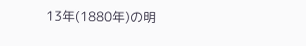13年(1880年)の明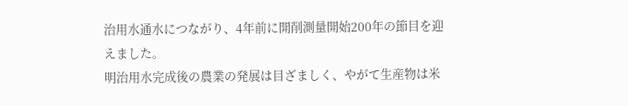治用水通水につながり、4年前に開削測量開始200年の節目を迎えました。
明治用水完成後の農業の発展は目ざましく、やがて生産物は米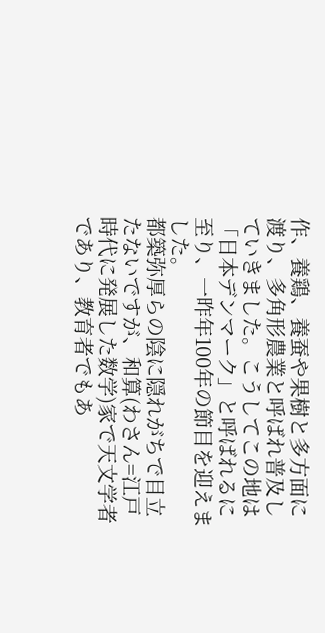作、養鶏、養蚕や果樹と多方面に渡り、多角形農業と呼ばれ普及していきました。こうしてこの地は「日本デンマーク」と呼ばれるに至り、一昨年100年の節目を迎えました。
都築弥厚らの陰に隠れがちで目立たないですが、和算(わさん=江戸時代に発展した数学)家で天文学者であり、教育者でもあ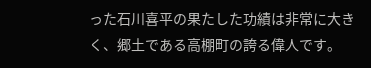った石川喜平の果たした功績は非常に大きく、郷土である高棚町の誇る偉人です。